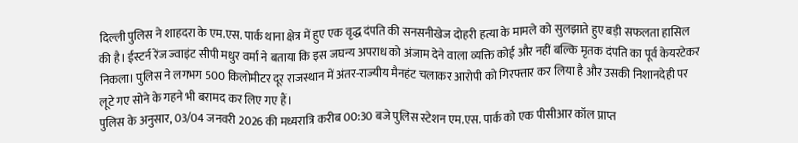दिल्ली पुलिस ने शाहदरा के एम.एस. पार्क थाना क्षेत्र में हुए एक वृद्ध दंपति की सनसनीखेज दोहरी हत्या के मामले को सुलझाते हुए बड़ी सफलता हासिल की है। ईस्टर्न रेंज ज्वाइंट सीपी मधुर वर्मा ने बताया कि इस जघन्य अपराध को अंजाम देने वाला व्यक्ति कोई और नहीं बल्कि मृतक दंपति का पूर्व केयरटेकर निकला। पुलिस ने लगभग 500 किलोमीटर दूर राजस्थान में अंतर-राज्यीय मैनहंट चलाकर आरोपी को गिरफ्तार कर लिया है और उसकी निशानदेही पर लूटे गए सोने के गहने भी बरामद कर लिए गए हैं।
पुलिस के अनुसार, 03/04 जनवरी 2026 की मध्यरात्रि करीब 00:30 बजे पुलिस स्टेशन एम.एस. पार्क को एक पीसीआर कॉल प्राप्त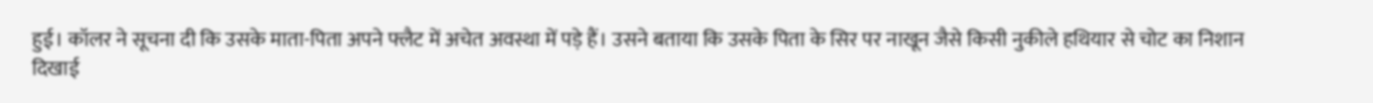हुई। कॉलर ने सूचना दी कि उसके माता-पिता अपने फ्लैट में अचेत अवस्था में पड़े हैं। उसने बताया कि उसके पिता के सिर पर नाखून जैसे किसी नुकीले हथियार से चोट का निशान दिखाई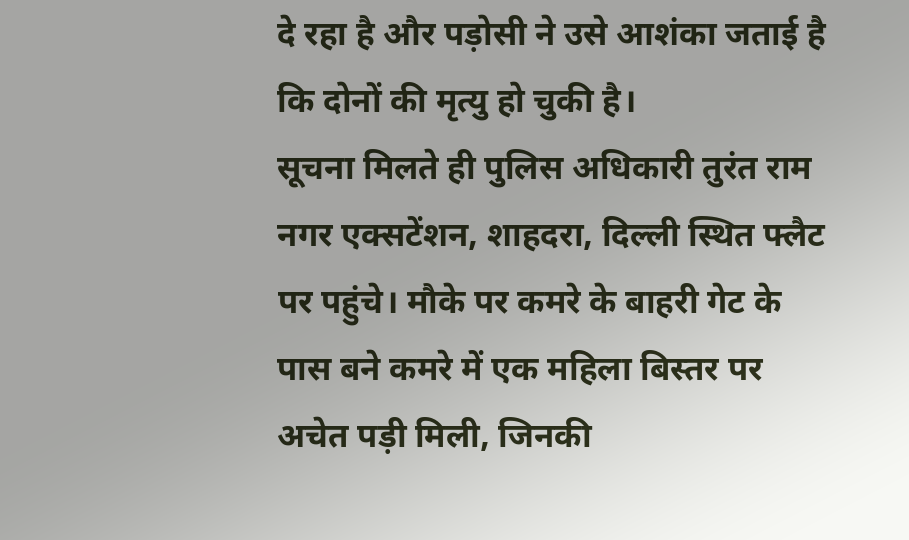दे रहा है और पड़ोसी ने उसे आशंका जताई है कि दोनों की मृत्यु हो चुकी है।
सूचना मिलते ही पुलिस अधिकारी तुरंत राम नगर एक्सटेंशन, शाहदरा, दिल्ली स्थित फ्लैट पर पहुंचे। मौके पर कमरे के बाहरी गेट के पास बने कमरे में एक महिला बिस्तर पर अचेत पड़ी मिली, जिनकी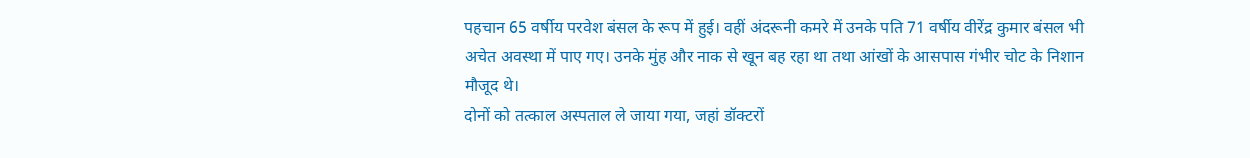पहचान 65 वर्षीय परवेश बंसल के रूप में हुई। वहीं अंदरूनी कमरे में उनके पति 71 वर्षीय वीरेंद्र कुमार बंसल भी अचेत अवस्था में पाए गए। उनके मुंह और नाक से खून बह रहा था तथा आंखों के आसपास गंभीर चोट के निशान मौजूद थे।
दोनों को तत्काल अस्पताल ले जाया गया, जहां डॉक्टरों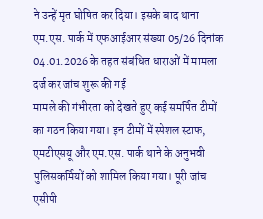ने उन्हें मृत घोषित कर दिया। इसके बाद थाना एम.एस. पार्क में एफआईआर संख्या 05/26 दिनांक 04.01.2026 के तहत संबंधित धाराओं में मामला दर्ज कर जांच शुरू की गई
मामले की गंभीरता को देखते हुए कई समर्पित टीमों का गठन किया गया। इन टीमों में स्पेशल स्टाफ, एमटीएसयू और एम.एस. पार्क थाने के अनुभवी पुलिसकर्मियों को शामिल किया गया। पूरी जांच एसीपी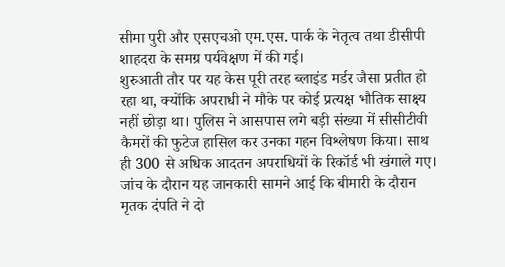सीमा पुरी और एसएचओ एम.एस. पार्क के नेतृत्व तथा डीसीपी शाहदरा के समग्र पर्यवेक्षण में की गई।
शुरुआती तौर पर यह केस पूरी तरह ब्लाइंड मर्डर जैसा प्रतीत हो रहा था, क्योंकि अपराधी ने मौके पर कोई प्रत्यक्ष भौतिक साक्ष्य नहीं छोड़ा था। पुलिस ने आसपास लगे बड़ी संख्या में सीसीटीवी कैमरों की फुटेज हासिल कर उनका गहन विश्लेषण किया। साथ ही 300 से अधिक आदतन अपराधियों के रिकॉर्ड भी खंगाले गए।
जांच के दौरान यह जानकारी सामने आई कि बीमारी के दौरान मृतक दंपति ने दो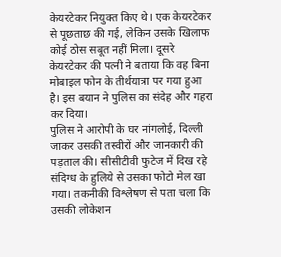केयरटेकर नियुक्त किए थे। एक केयरटेकर से पूछताछ की गई, लेकिन उसके खिलाफ कोई ठोस सबूत नहीं मिला। दूसरे केयरटेकर की पत्नी ने बताया कि वह बिना मोबाइल फोन के तीर्थयात्रा पर गया हुआ है। इस बयान ने पुलिस का संदेह और गहरा कर दिया।
पुलिस ने आरोपी के घर नांगलोई, दिल्ली जाकर उसकी तस्वीरों और जानकारी की पड़ताल की। सीसीटीवी फुटेज में दिख रहे संदिग्ध के हुलिये से उसका फोटो मेल खा गया। तकनीकी विश्लेषण से पता चला कि उसकी लोकेशन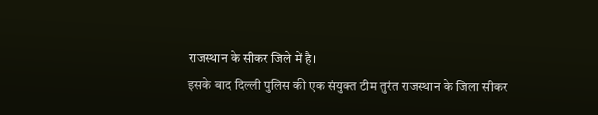राजस्थान के सीकर जिले में है।
इसके बाद दिल्ली पुलिस की एक संयुक्त टीम तुरंत राजस्थान के जिला सीकर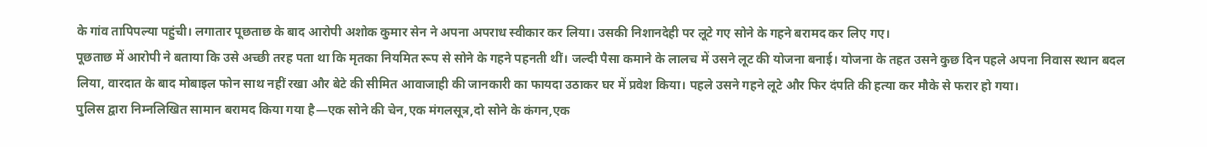के गांव तापिपल्या पहुंची। लगातार पूछताछ के बाद आरोपी अशोक कुमार सेन ने अपना अपराध स्वीकार कर लिया। उसकी निशानदेही पर लूटे गए सोने के गहने बरामद कर लिए गए।
पूछताछ में आरोपी ने बताया कि उसे अच्छी तरह पता था कि मृतका नियमित रूप से सोने के गहने पहनती थीं। जल्दी पैसा कमाने के लालच में उसने लूट की योजना बनाई। योजना के तहत उसने कुछ दिन पहले अपना निवास स्थान बदल लिया, वारदात के बाद मोबाइल फोन साथ नहीं रखा और बेटे की सीमित आवाजाही की जानकारी का फायदा उठाकर घर में प्रवेश किया। पहले उसने गहने लूटे और फिर दंपति की हत्या कर मौके से फरार हो गया।
पुलिस द्वारा निम्नलिखित सामान बरामद किया गया है—एक सोने की चेन,एक मंगलसूत्र,दो सोने के कंगन,एक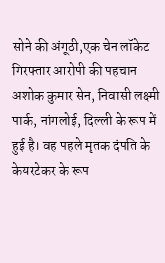सोने की अंगूठी,एक चेन लॉकेट
गिरफ्तार आरोपी की पहचान अशोक कुमार सेन, निवासी लक्ष्मी पार्क, नांगलोई, दिल्ली के रूप में हुई है। वह पहले मृतक दंपति के केयरटेकर के रूप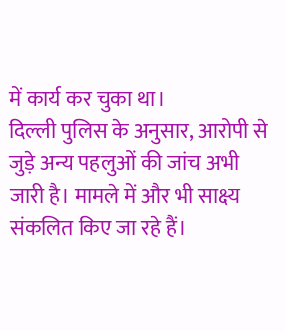में कार्य कर चुका था।
दिल्ली पुलिस के अनुसार, आरोपी से जुड़े अन्य पहलुओं की जांच अभी जारी है। मामले में और भी साक्ष्य संकलित किए जा रहे हैं।